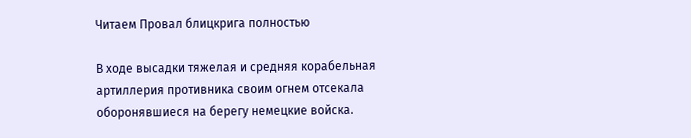Читаем Провал блицкрига полностью

В ходе высадки тяжелая и средняя корабельная артиллерия противника своим огнем отсекала оборонявшиеся на берегу немецкие войска.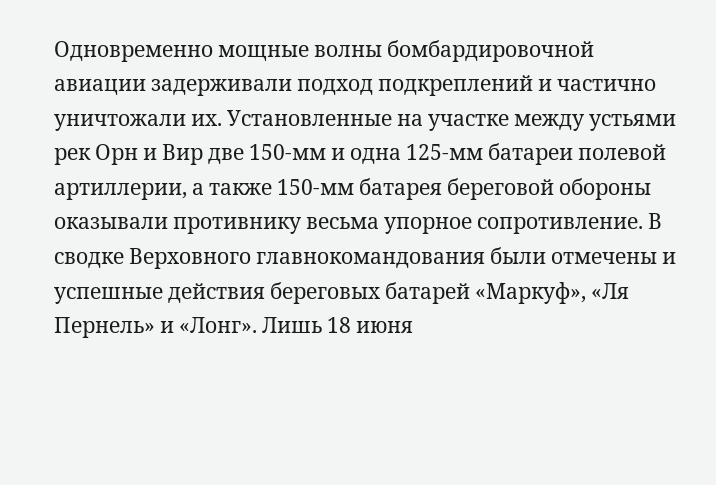Одновременно мощные волны бомбардировочной авиации задерживали подход подкреплений и частично уничтожали их. Установленные на участке между устьями рек Орн и Вир две 150-мм и одна 125-мм батареи полевой артиллерии, а также 150-мм батарея береговой обороны оказывали противнику весьма упорное сопротивление. В сводке Верховного главнокомандования были отмечены и успешные действия береговых батарей «Маркуф», «Ля Пернель» и «Лонг». Лишь 18 июня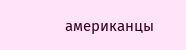американцы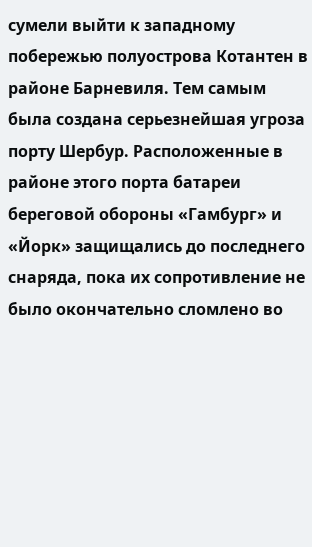сумели выйти к западному побережью полуострова Котантен в районе Барневиля. Тем самым была создана серьезнейшая угроза порту Шербур. Расположенные в районе этого порта батареи береговой обороны «Гамбург» и «Йорк» защищались до последнего снаряда, пока их сопротивление не было окончательно сломлено во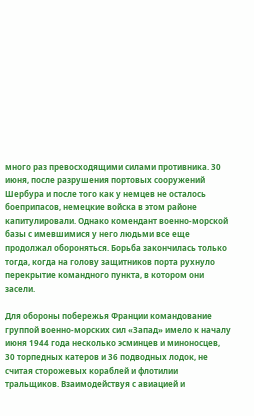много раз превосходящими силами противника. 30 июня, после разрушения портовых сооружений Шербура и после того как у немцев не осталось боеприпасов, немецкие войска в этом районе капитулировали. Однако комендант военно-морской базы с имевшимися у него людьми все еще продолжал обороняться. Борьба закончилась только тогда, когда на голову защитников порта рухнуло перекрытие командного пункта, в котором они засели.

Для обороны побережья Франции командование группой военно-морских сил «Запад» имело к началу июня 1944 года несколько эсминцев и миноносцев, 30 торпедных катеров и 36 подводных лодок, не считая сторожевых кораблей и флотилии тральщиков. Взаимодействуя с авиацией и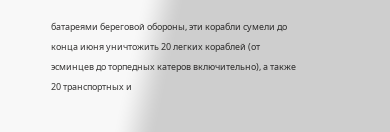батареями береговой обороны, эти корабли сумели до конца июня уничтожить 20 легких кораблей (от эсминцев до торпедных катеров включительно), а также 20 транспортных и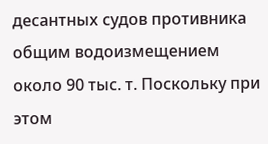десантных судов противника общим водоизмещением около 90 тыс. т. Поскольку при этом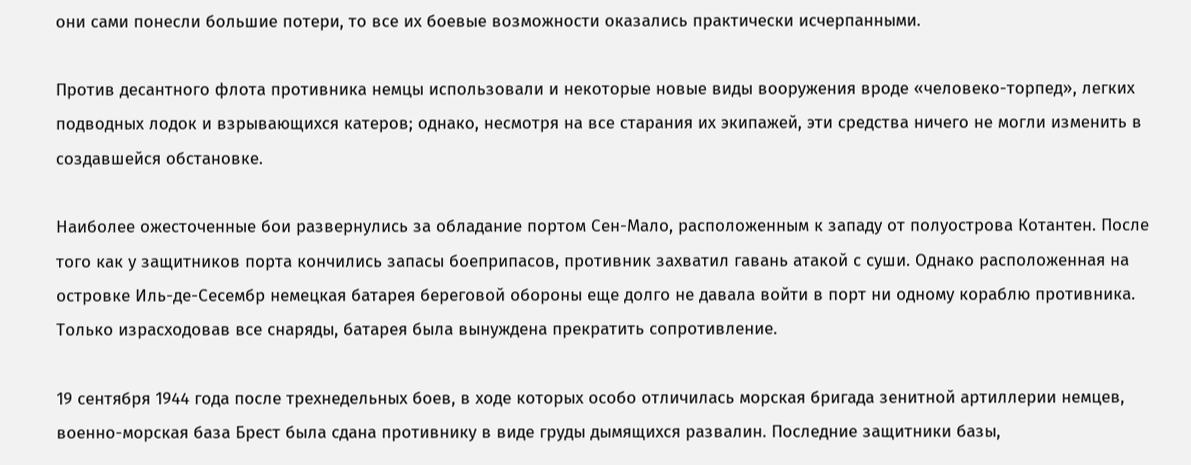они сами понесли большие потери, то все их боевые возможности оказались практически исчерпанными.

Против десантного флота противника немцы использовали и некоторые новые виды вооружения вроде «человеко-торпед», легких подводных лодок и взрывающихся катеров; однако, несмотря на все старания их экипажей, эти средства ничего не могли изменить в создавшейся обстановке.

Наиболее ожесточенные бои развернулись за обладание портом Сен-Мало, расположенным к западу от полуострова Котантен. После того как у защитников порта кончились запасы боеприпасов, противник захватил гавань атакой с суши. Однако расположенная на островке Иль-де-Сесембр немецкая батарея береговой обороны еще долго не давала войти в порт ни одному кораблю противника. Только израсходовав все снаряды, батарея была вынуждена прекратить сопротивление.

19 сентября 1944 года после трехнедельных боев, в ходе которых особо отличилась морская бригада зенитной артиллерии немцев, военно-морская база Брест была сдана противнику в виде груды дымящихся развалин. Последние защитники базы,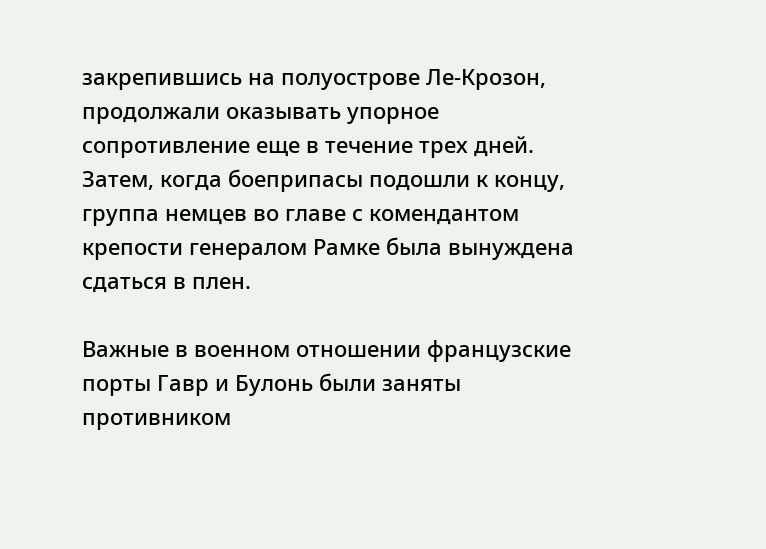закрепившись на полуострове Ле-Крозон, продолжали оказывать упорное сопротивление еще в течение трех дней. Затем, когда боеприпасы подошли к концу, группа немцев во главе с комендантом крепости генералом Рамке была вынуждена сдаться в плен.

Важные в военном отношении французские порты Гавр и Булонь были заняты противником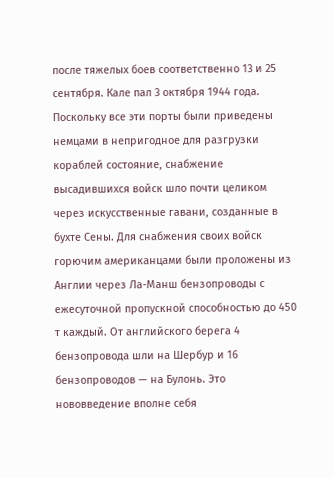после тяжелых боев соответственно 13 и 25 сентября. Кале пал 3 октября 1944 года. Поскольку все эти порты были приведены немцами в непригодное для разгрузки кораблей состояние, снабжение высадившихся войск шло почти целиком через искусственные гавани, созданные в бухте Сены. Для снабжения своих войск горючим американцами были проложены из Англии через Ла-Манш бензопроводы с ежесуточной пропускной способностью до 450 т каждый. От английского берега 4 бензопровода шли на Шербур и 16 бензопроводов — на Булонь. Это нововведение вполне себя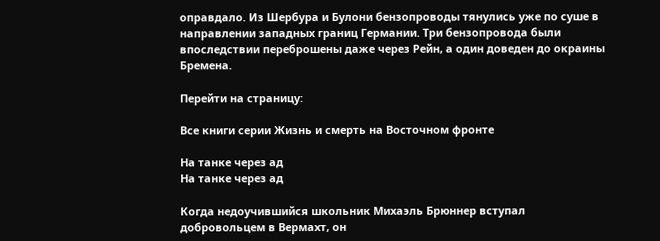оправдало. Из Шербура и Булони бензопроводы тянулись уже по суше в направлении западных границ Германии. Три бензопровода были впоследствии переброшены даже через Рейн, а один доведен до окраины Бремена.

Перейти на страницу:

Все книги серии Жизнь и смерть на Восточном фронте

На танке через ад
На танке через ад

Когда недоучившийся школьник Михаэль Брюннер вступал добровольцем в Вермахт, он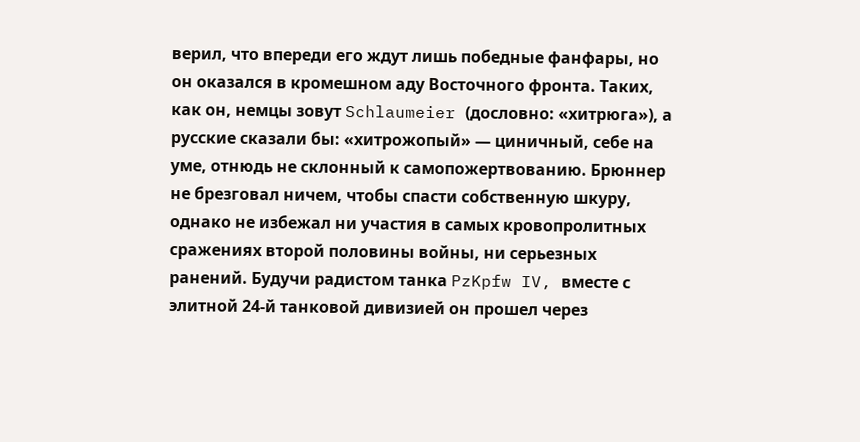верил, что впереди его ждут лишь победные фанфары, но он оказался в кромешном аду Восточного фронта. Таких, как он, немцы зовут Schlaumeier (дословно: «хитрюга»), а русские сказали бы: «хитрожопый» — циничный, себе на уме, отнюдь не склонный к самопожертвованию. Брюннер не брезговал ничем, чтобы спасти собственную шкуру, однако не избежал ни участия в самых кровопролитных сражениях второй половины войны, ни серьезных ранений. Будучи радистом танка PzKpfw IV, вместе с элитной 24-й танковой дивизией он прошел через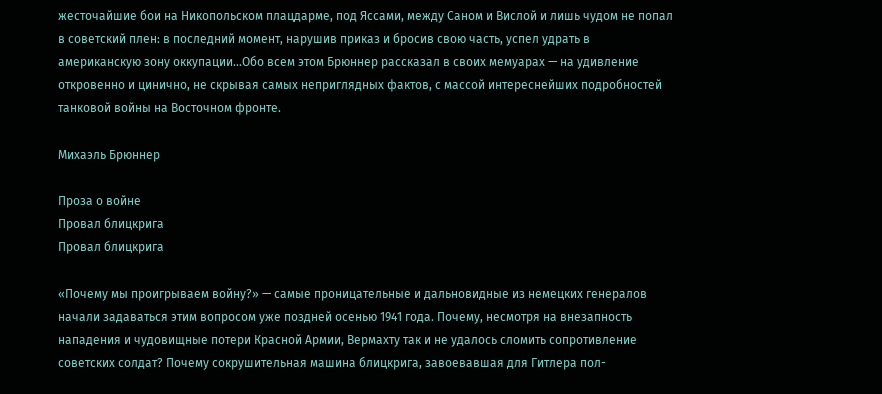жесточайшие бои на Никопольском плацдарме, под Яссами, между Саном и Вислой и лишь чудом не попал в советский плен: в последний момент, нарушив приказ и бросив свою часть, успел удрать в американскую зону оккупации…Обо всем этом Брюннер рассказал в своих мемуарах — на удивление откровенно и цинично, не скрывая самых неприглядных фактов, с массой интереснейших подробностей танковой войны на Восточном фронте.

Михаэль Брюннер

Проза о войне
Провал блицкрига
Провал блицкрига

«Почему мы проигрываем войну?» — самые проницательные и дальновидные из немецких генералов начали задаваться этим вопросом уже поздней осенью 1941 года. Почему, несмотря на внезапность нападения и чудовищные потери Красной Армии, Вермахту так и не удалось сломить сопротивление советских солдат? Почему сокрушительная машина блицкрига, завоевавшая для Гитлера пол-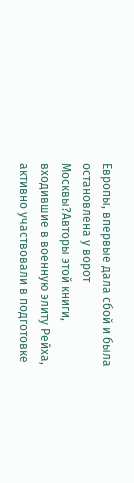Европы, впервые дала сбой и была остановлена у ворот Москвы?Авторы этой книги, входившие в военную элиту Рейха, активно участвовали в подготовке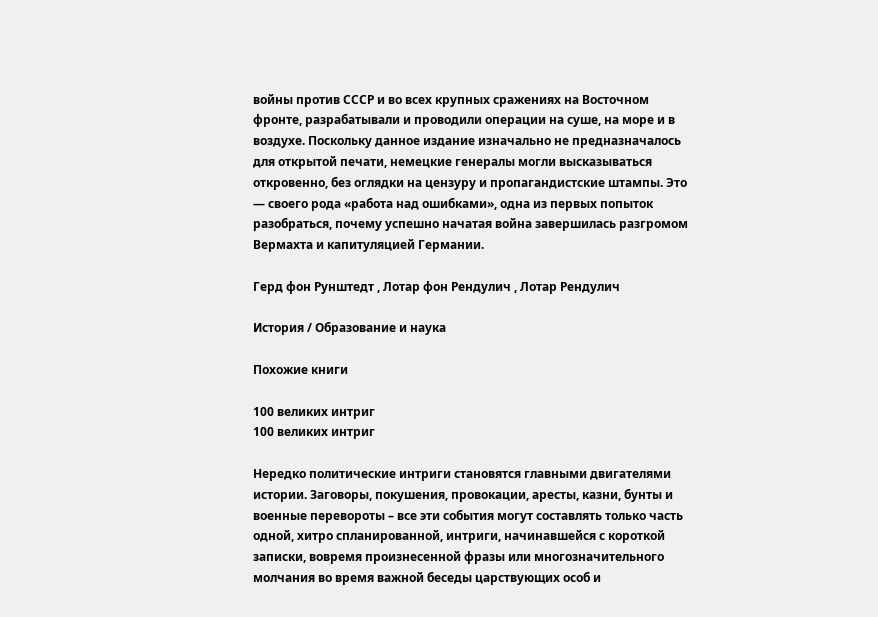войны против СССР и во всех крупных сражениях на Восточном фронте, разрабатывали и проводили операции на суше, на море и в воздухе. Поскольку данное издание изначально не предназначалось для открытой печати, немецкие генералы могли высказываться откровенно, без оглядки на цензуру и пропагандистские штампы. Это — своего рода «работа над ошибками», одна из первых попыток разобраться, почему успешно начатая война завершилась разгромом Вермахта и капитуляцией Германии.

Герд фон Рунштедт , Лотар фон Рендулич , Лотар Рендулич

История / Образование и наука

Похожие книги

100 великих интриг
100 великих интриг

Нередко политические интриги становятся главными двигателями истории. Заговоры, покушения, провокации, аресты, казни, бунты и военные перевороты – все эти события могут составлять только часть одной, хитро спланированной, интриги, начинавшейся с короткой записки, вовремя произнесенной фразы или многозначительного молчания во время важной беседы царствующих особ и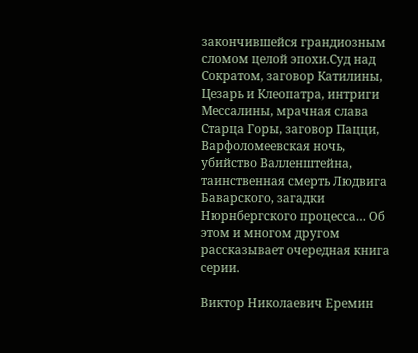закончившейся грандиозным сломом целой эпохи.Суд над Сократом, заговор Катилины, Цезарь и Клеопатра, интриги Мессалины, мрачная слава Старца Горы, заговор Пацци, Варфоломеевская ночь, убийство Валленштейна, таинственная смерть Людвига Баварского, загадки Нюрнбергского процесса… Об этом и многом другом рассказывает очередная книга серии.

Виктор Николаевич Еремин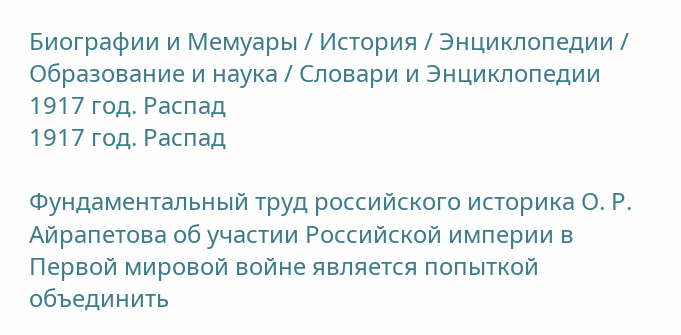Биографии и Мемуары / История / Энциклопедии / Образование и наука / Словари и Энциклопедии
1917 год. Распад
1917 год. Распад

Фундаментальный труд российского историка О. Р. Айрапетова об участии Российской империи в Первой мировой войне является попыткой объединить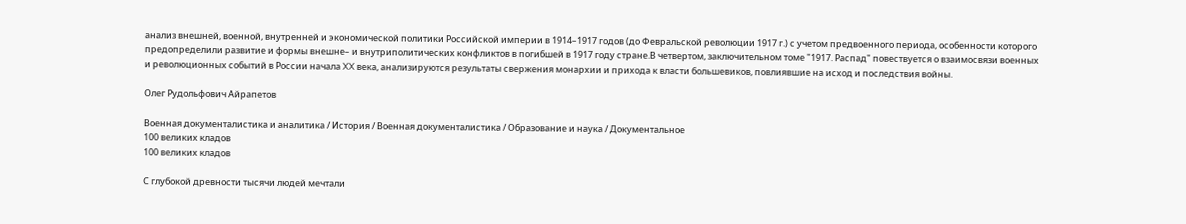анализ внешней, военной, внутренней и экономической политики Российской империи в 1914–1917 годов (до Февральской революции 1917 г.) с учетом предвоенного периода, особенности которого предопределили развитие и формы внешне– и внутриполитических конфликтов в погибшей в 1917 году стране.В четвертом, заключительном томе "1917. Распад" повествуется о взаимосвязи военных и революционных событий в России начала XX века, анализируются результаты свержения монархии и прихода к власти большевиков, повлиявшие на исход и последствия войны.

Олег Рудольфович Айрапетов

Военная документалистика и аналитика / История / Военная документалистика / Образование и наука / Документальное
100 великих кладов
100 великих кладов

С глубокой древности тысячи людей мечтали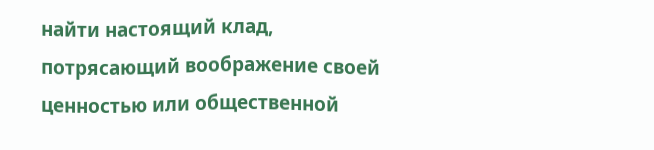найти настоящий клад, потрясающий воображение своей ценностью или общественной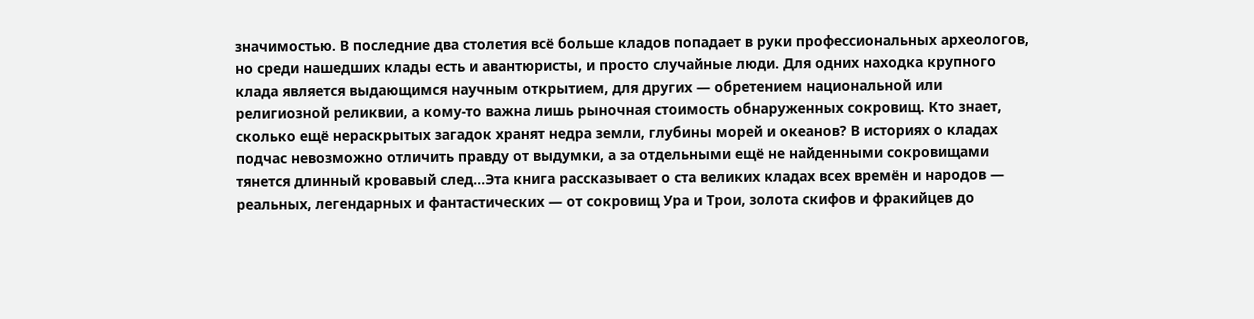значимостью. В последние два столетия всё больше кладов попадает в руки профессиональных археологов, но среди нашедших клады есть и авантюристы, и просто случайные люди. Для одних находка крупного клада является выдающимся научным открытием, для других — обретением национальной или религиозной реликвии, а кому-то важна лишь рыночная стоимость обнаруженных сокровищ. Кто знает, сколько ещё нераскрытых загадок хранят недра земли, глубины морей и океанов? В историях о кладах подчас невозможно отличить правду от выдумки, а за отдельными ещё не найденными сокровищами тянется длинный кровавый след…Эта книга рассказывает о ста великих кладах всех времён и народов — реальных, легендарных и фантастических — от сокровищ Ура и Трои, золота скифов и фракийцев до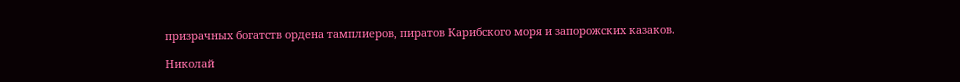призрачных богатств ордена тамплиеров, пиратов Карибского моря и запорожских казаков.

Николай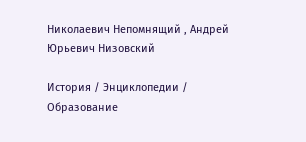Николаевич Непомнящий , Андрей Юрьевич Низовский

История / Энциклопедии / Образование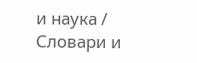и наука / Словари и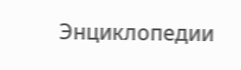Энциклопедии